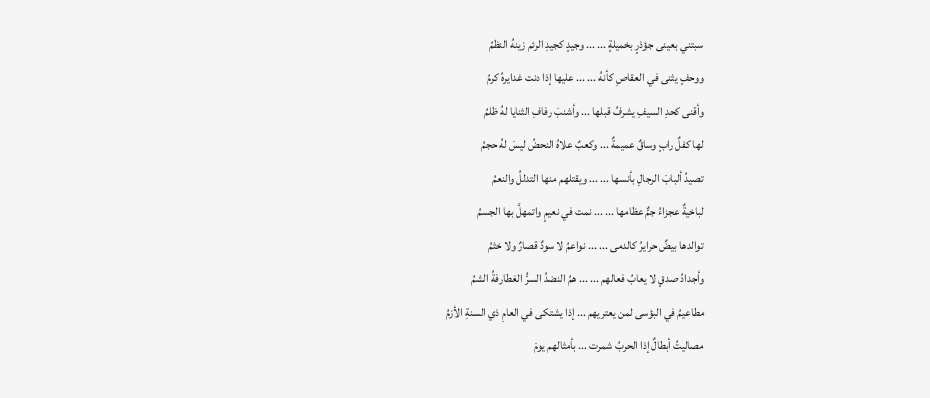سبتني بعينى جؤذرٍ بخميلةٍ ... ... وجيدٍ كجيدِ الرئم زينهُ النظمُ
ووحفٍ يثنى في العقاصِ كأنهُ ... ... عليها إذا دنت غدايرهُ كرمُ
وأقنى كحدِ السيفِ يشرفُ قبلها ... وأشنبَ رفافِ الثنايا لهُ ظلمُ
لها كفلٌ رابٍ وساقٌ عميمةٌ ... وكعبٌ علاهُ النحضُ ليسَ لهُ حجمُ
تصيدُ ألبابَ الرجالِ بأنسها ... ... ويقتلهم منها التدللُ والنعمُ
لباخيةٌ عجزاءُ جمٌّ عظامها ... ... نمت في نعيمٍ واتمهلَّ بها الجسمُ
توالدها بيضٌ حرايرُ كالدمى ... ... نواعمُ لا سودٌ قصارٌ ولا خثمُ
وأجدادُ صدقٍ لا يعابُ فعالهم ... ... همُ النضدُ السرُّ الغطارفةُ الشمُ
مطاعيمُ في البؤسى لمن يعتريهم ... إذا يشتكى في العامِ ذي السنةِ الأزمُ
مصاليتُ أبطالٌ إذا الحربُ شمرت ... بأمثالهم يومَ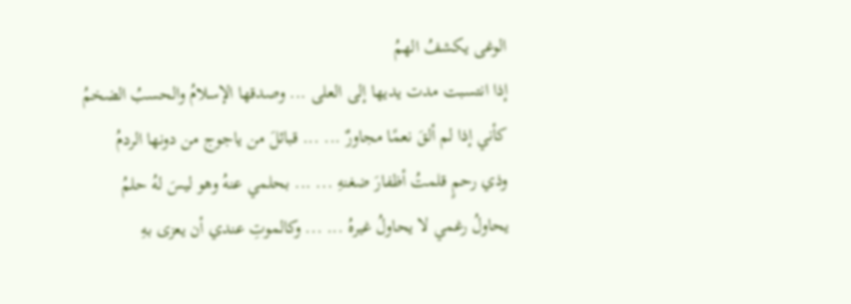الوغى يكشفُ الهمُ
إذا انتسبت مدت يديها إلى العلى ... وصدقها الإسلامُ والحسبُ الضخمُ
كأني إذا لم ألقَ نعمًا مجاورٌ ... ... قبائلَ من ياجوج من دونها الردمُ
وذي رحمٍ قلمتُ أظفارَ ضغنهِ ... ... بحلمي عنهُ وهو ليسَ لهُ حلمُ
يحاولُ رغمي لا يحاولُ غيرهُ ... ... وكالموتِ عندي أن يعزى بهِ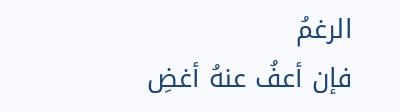الرغمُ
فإن أعفُ عنهُ أغضِ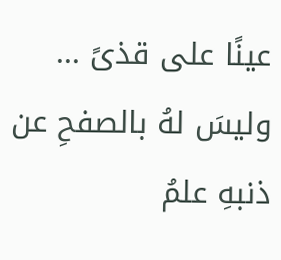عينًا على قذىً ... وليسَ لهُ بالصفحِ عن ذنبهِ علمُ